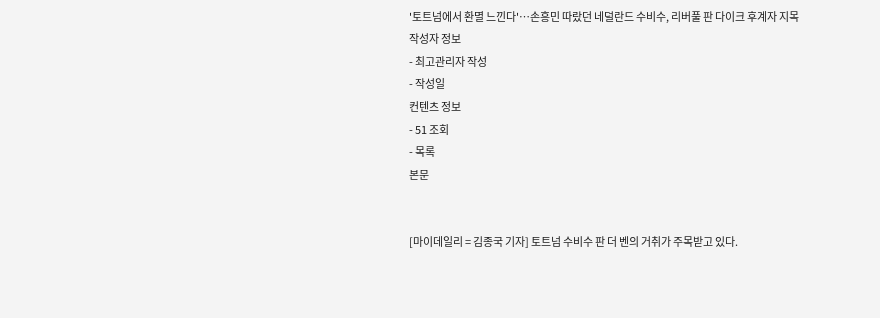'토트넘에서 환멸 느낀다'…손흥민 따랐던 네덜란드 수비수, 리버풀 판 다이크 후계자 지목
작성자 정보
- 최고관리자 작성
- 작성일
컨텐츠 정보
- 51 조회
- 목록
본문


[마이데일리 = 김종국 기자] 토트넘 수비수 판 더 벤의 거취가 주목받고 있다.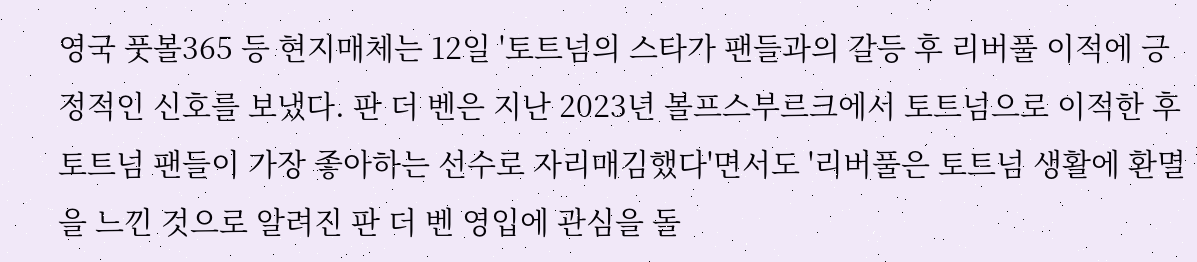영국 풋볼365 등 현지매체는 12일 '토트넘의 스타가 팬들과의 갈등 후 리버풀 이적에 긍정적인 신호를 보냈다. 판 더 벤은 지난 2023년 볼프스부르크에서 토트넘으로 이적한 후 토트넘 팬들이 가장 좋아하는 선수로 자리매김했다'면서도 '리버풀은 토트넘 생활에 환멸을 느낀 것으로 알려진 판 더 벤 영입에 관심을 돌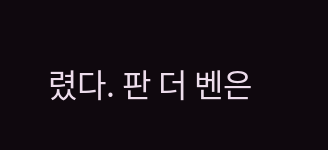렸다. 판 더 벤은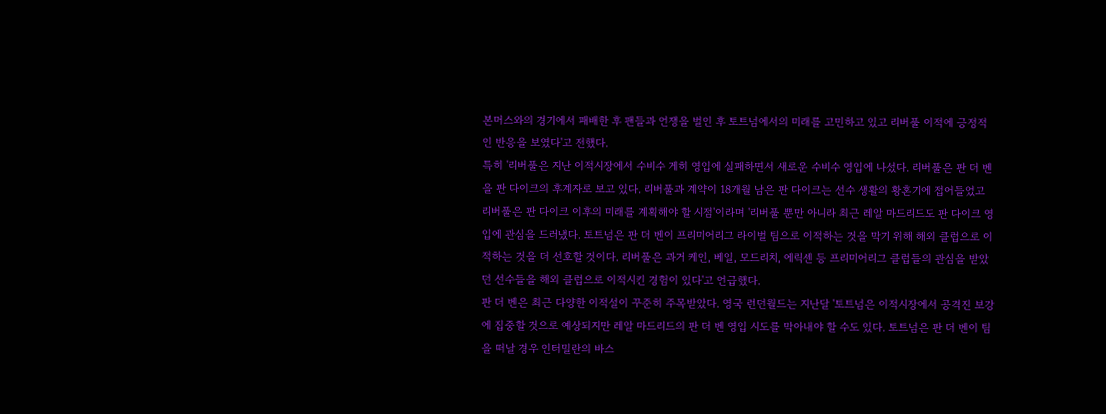본머스와의 경기에서 패배한 후 팬들과 언쟁을 벌인 후 토트넘에서의 미래를 고민하고 있고 리버풀 이적에 긍정적인 반응을 보였다'고 전했다.
특히 '리버풀은 지난 이적시장에서 수비수 게히 영입에 실패하면서 새로운 수비수 영입에 나섰다. 리버풀은 판 더 벤을 판 다이크의 후계자로 보고 있다. 리버풀과 계약이 18개월 남은 판 다이크는 선수 생활의 황혼기에 접어들었고 리버풀은 판 다이크 이후의 미래를 계획해야 할 시점'이라며 '리버풀 뿐만 아니라 최근 레알 마드리드도 판 다이크 영입에 관심을 드러냈다. 토트넘은 판 더 벤이 프리미어리그 라이벌 팀으로 이적하는 것을 막기 위해 해외 클럽으로 이적하는 것을 더 선호할 것이다. 리버풀은 과거 케인, 베일, 모드리치, 에릭센 등 프리미어리그 클럽들의 관심을 받았던 선수들을 해외 클럽으로 이적시킨 경험이 있다'고 언급했다.
판 더 벤은 최근 다양한 이적설이 꾸준히 주목받았다. 영국 런던월드는 지난달 '토트넘은 이적시장에서 공격진 보강에 집중할 것으로 예상되지만 레알 마드리드의 판 더 벤 영입 시도를 막아내야 할 수도 있다. 토트넘은 판 더 벤이 팀을 떠날 경우 인터밀란의 바스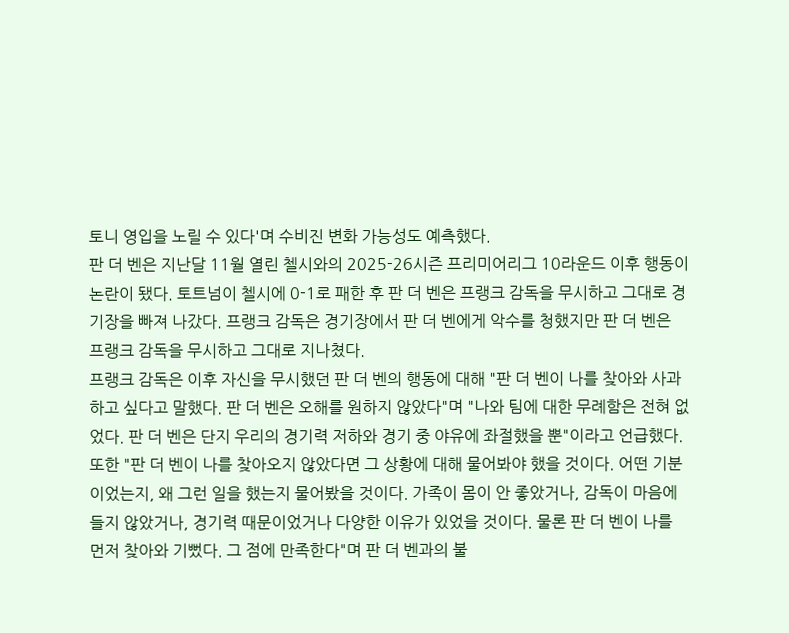토니 영입을 노릴 수 있다'며 수비진 변화 가능성도 예측했다.
판 더 벤은 지난달 11월 열린 첼시와의 2025-26시즌 프리미어리그 10라운드 이후 행동이 논란이 됐다. 토트넘이 첼시에 0-1로 패한 후 판 더 벤은 프랭크 감독을 무시하고 그대로 경기장을 빠져 나갔다. 프랭크 감독은 경기장에서 판 더 벤에게 악수를 청했지만 판 더 벤은 프랭크 감독을 무시하고 그대로 지나쳤다.
프랭크 감독은 이후 자신을 무시했던 판 더 벤의 행동에 대해 "판 더 벤이 나를 찾아와 사과하고 싶다고 말했다. 판 더 벤은 오해를 원하지 않았다"며 "나와 팀에 대한 무례함은 전혀 없었다. 판 더 벤은 단지 우리의 경기력 저하와 경기 중 야유에 좌절했을 뿐"이라고 언급했다. 또한 "판 더 벤이 나를 찾아오지 않았다면 그 상황에 대해 물어봐야 했을 것이다. 어떤 기분이었는지, 왜 그런 일을 했는지 물어봤을 것이다. 가족이 몸이 안 좋았거나, 감독이 마음에 들지 않았거나, 경기력 때문이었거나 다양한 이유가 있었을 것이다. 물론 판 더 벤이 나를 먼저 찾아와 기뻤다. 그 점에 만족한다"며 판 더 벤과의 불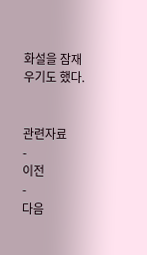화설을 잠재우기도 했다.


관련자료
-
이전
-
다음